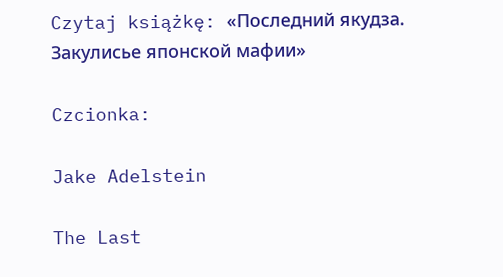Czytaj książkę: «Последний якудза. Закулисье японской мафии»

Czcionka:

Jake Adelstein

The Last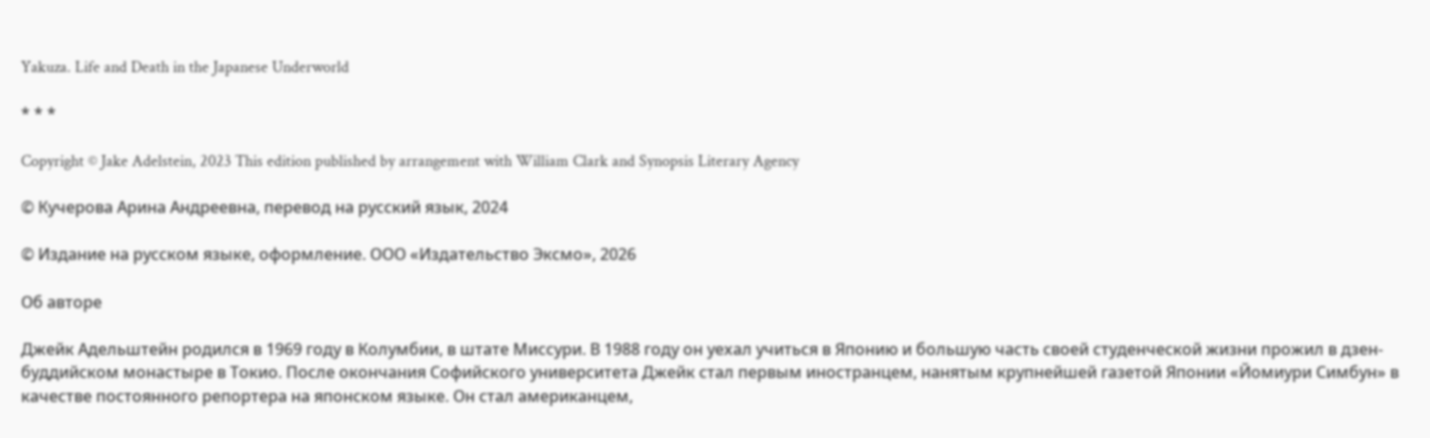Yakuza. Life and Death in the Japanese Underworld

* * *

Copyright © Jake Adelstein, 2023 This edition published by arrangement with William Clark and Synopsis Literary Agency

© Кучерова Арина Андреевна, перевод на русский язык, 2024

© Издание на русском языке, оформление. ООО «Издательство Эксмо», 2026

Об авторе

Джейк Адельштейн родился в 1969 году в Колумбии, в штате Миссури. В 1988 году он уехал учиться в Японию и большую часть своей студенческой жизни прожил в дзен-буддийском монастыре в Токио. После окончания Софийского университета Джейк стал первым иностранцем, нанятым крупнейшей газетой Японии «Йомиури Симбун» в качестве постоянного репортера на японском языке. Он стал американцем,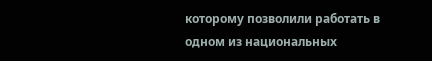которому позволили работать в одном из национальных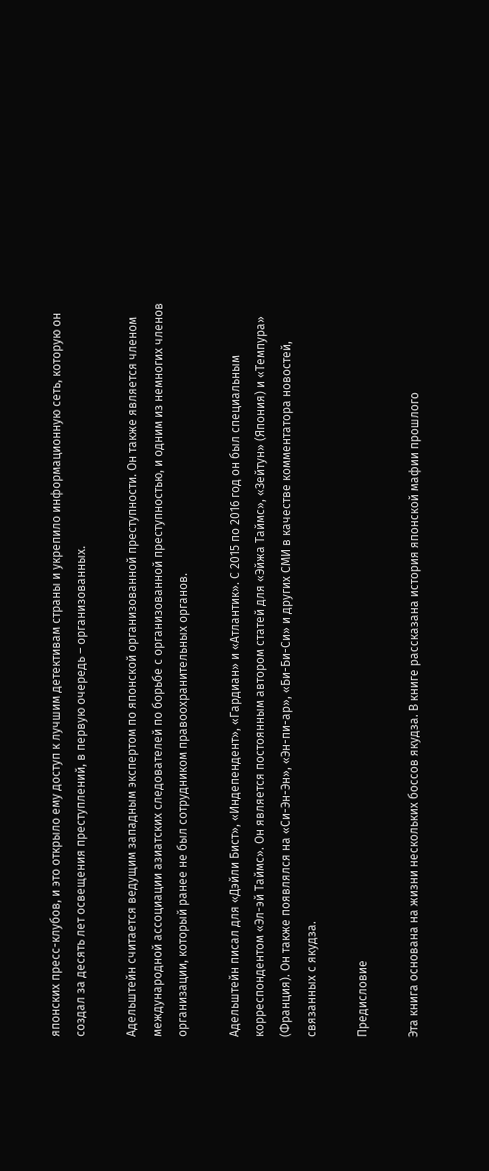японских пресс-клубов, и это открыло ему доступ к лучшим детективам страны и укрепило информационную сеть, которую он создал за десять лет освещения преступлений, в первую очередь – организованных.

Адельштейн считается ведущим западным экспертом по японской организованной преступности. Он также является членом международной ассоциации азиатских следователей по борьбе с организованной преступностью, и одним из немногих членов организации, который ранее не был сотрудником правоохранительных органов.

Адельштейн писал для «Дэйли Бист», «Индепендент», «Гардиан» и «Атлантик». С 2015 по 2016 год он был специальным корреспондентом «Эл-эй Таймс». Он является постоянным автором статей для «Эйжа Таймс», «Зейтун» (Япония) и «Темпура» (Франция). Он также появлялся на «Си-Эн-Эн», «Эн-пи-ар», «Би-Би-Си» и других СМИ в качестве комментатора новостей, связанных с якудза.

Предисловие

Эта книга основана на жизни нескольких боссов якудза. В книге рассказана история японской мафии прошлого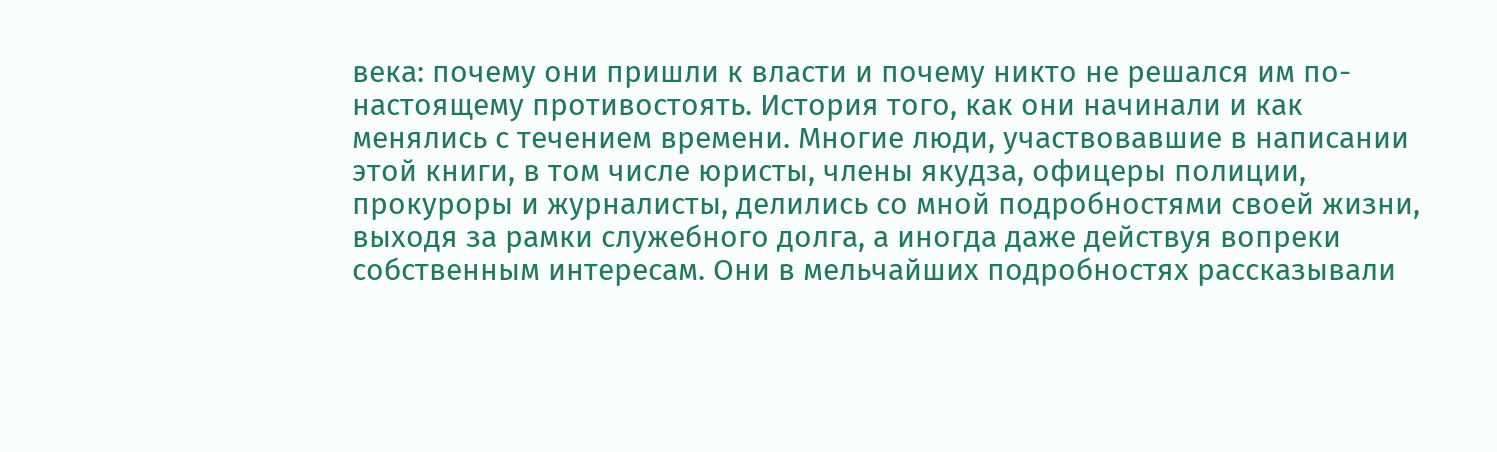века: почему они пришли к власти и почему никто не решался им по-настоящему противостоять. История того, как они начинали и как менялись с течением времени. Многие люди, участвовавшие в написании этой книги, в том числе юристы, члены якудза, офицеры полиции, прокуроры и журналисты, делились со мной подробностями своей жизни, выходя за рамки служебного долга, а иногда даже действуя вопреки собственным интересам. Они в мельчайших подробностях рассказывали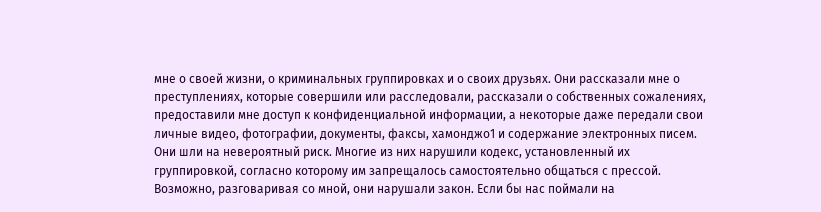мне о своей жизни, о криминальных группировках и о своих друзьях. Они рассказали мне о преступлениях, которые совершили или расследовали, рассказали о собственных сожалениях, предоставили мне доступ к конфиденциальной информации, а некоторые даже передали свои личные видео, фотографии, документы, факсы, хамонджо1 и содержание электронных писем. Они шли на невероятный риск. Многие из них нарушили кодекс, установленный их группировкой, согласно которому им запрещалось самостоятельно общаться с прессой. Возможно, разговаривая со мной, они нарушали закон. Если бы нас поймали на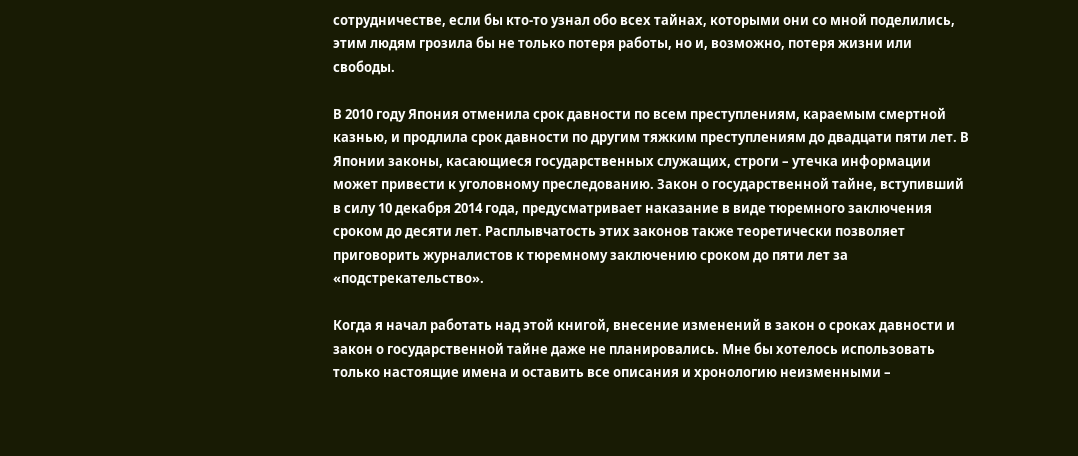сотрудничестве, если бы кто-то узнал обо всех тайнах, которыми они со мной поделились, этим людям грозила бы не только потеря работы, но и, возможно, потеря жизни или свободы.

В 2010 году Япония отменила срок давности по всем преступлениям, караемым смертной казнью, и продлила срок давности по другим тяжким преступлениям до двадцати пяти лет. В Японии законы, касающиеся государственных служащих, строги – утечка информации может привести к уголовному преследованию. Закон о государственной тайне, вступивший в силу 10 декабря 2014 года, предусматривает наказание в виде тюремного заключения сроком до десяти лет. Расплывчатость этих законов также теоретически позволяет приговорить журналистов к тюремному заключению сроком до пяти лет за «подстрекательство».

Когда я начал работать над этой книгой, внесение изменений в закон о сроках давности и закон о государственной тайне даже не планировались. Мне бы хотелось использовать только настоящие имена и оставить все описания и хронологию неизменными –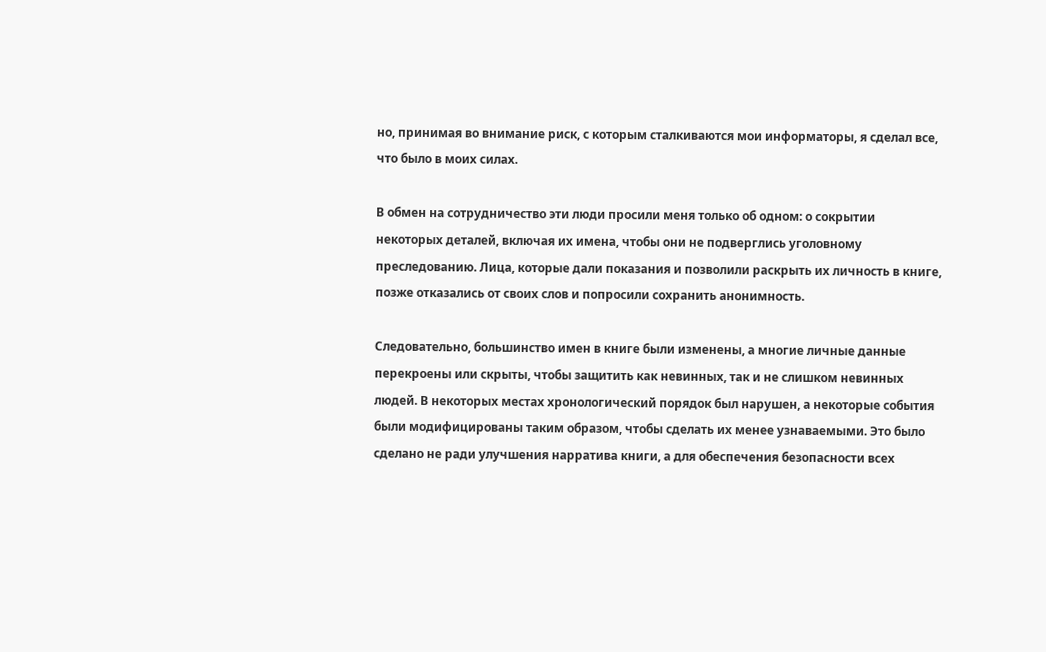но, принимая во внимание риск, с которым сталкиваются мои информаторы, я сделал все, что было в моих силах.

В обмен на сотрудничество эти люди просили меня только об одном: о сокрытии некоторых деталей, включая их имена, чтобы они не подверглись уголовному преследованию. Лица, которые дали показания и позволили раскрыть их личность в книге, позже отказались от своих слов и попросили сохранить анонимность.

Следовательно, большинство имен в книге были изменены, а многие личные данные перекроены или скрыты, чтобы защитить как невинных, так и не слишком невинных людей. В некоторых местах хронологический порядок был нарушен, а некоторые события были модифицированы таким образом, чтобы сделать их менее узнаваемыми. Это было сделано не ради улучшения нарратива книги, а для обеспечения безопасности всех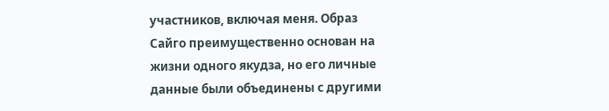участников, включая меня. Образ Сайго преимущественно основан на жизни одного якудза, но его личные данные были объединены с другими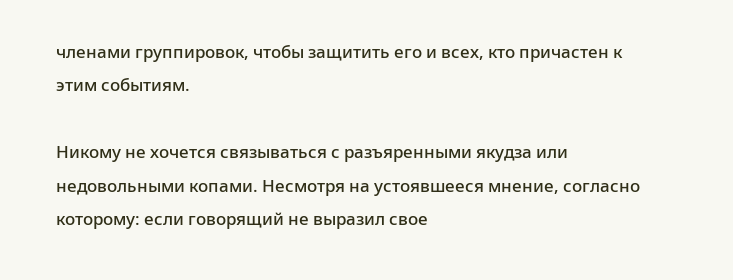членами группировок, чтобы защитить его и всех, кто причастен к этим событиям.

Никому не хочется связываться с разъяренными якудза или недовольными копами. Несмотря на устоявшееся мнение, согласно которому: если говорящий не выразил свое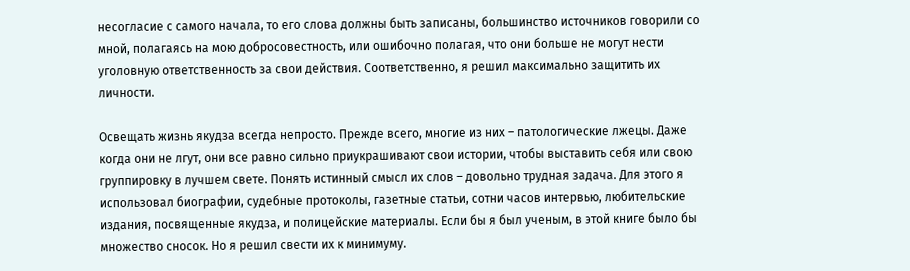несогласие с самого начала, то его слова должны быть записаны, большинство источников говорили со мной, полагаясь на мою добросовестность, или ошибочно полагая, что они больше не могут нести уголовную ответственность за свои действия. Соответственно, я решил максимально защитить их личности.

Освещать жизнь якудза всегда непросто. Прежде всего, многие из них – патологические лжецы. Даже когда они не лгут, они все равно сильно приукрашивают свои истории, чтобы выставить себя или свою группировку в лучшем свете. Понять истинный смысл их слов – довольно трудная задача. Для этого я использовал биографии, судебные протоколы, газетные статьи, сотни часов интервью, любительские издания, посвященные якудза, и полицейские материалы. Если бы я был ученым, в этой книге было бы множество сносок. Но я решил свести их к минимуму.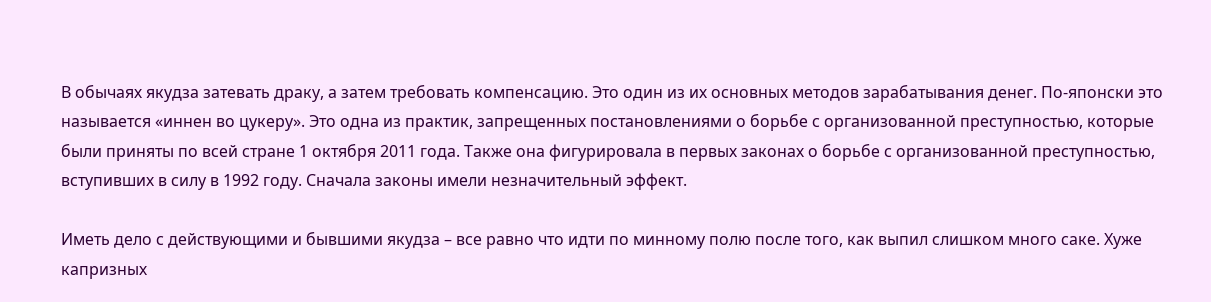В обычаях якудза затевать драку, а затем требовать компенсацию. Это один из их основных методов зарабатывания денег. По-японски это называется «иннен во цукеру». Это одна из практик, запрещенных постановлениями о борьбе с организованной преступностью, которые были приняты по всей стране 1 октября 2011 года. Также она фигурировала в первых законах о борьбе с организованной преступностью, вступивших в силу в 1992 году. Сначала законы имели незначительный эффект.

Иметь дело с действующими и бывшими якудза – все равно что идти по минному полю после того, как выпил слишком много саке. Хуже капризных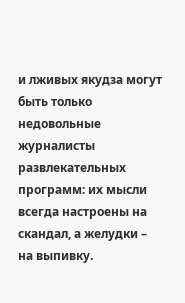и лживых якудза могут быть только недовольные журналисты развлекательных программ: их мысли всегда настроены на скандал, а желудки – на выпивку.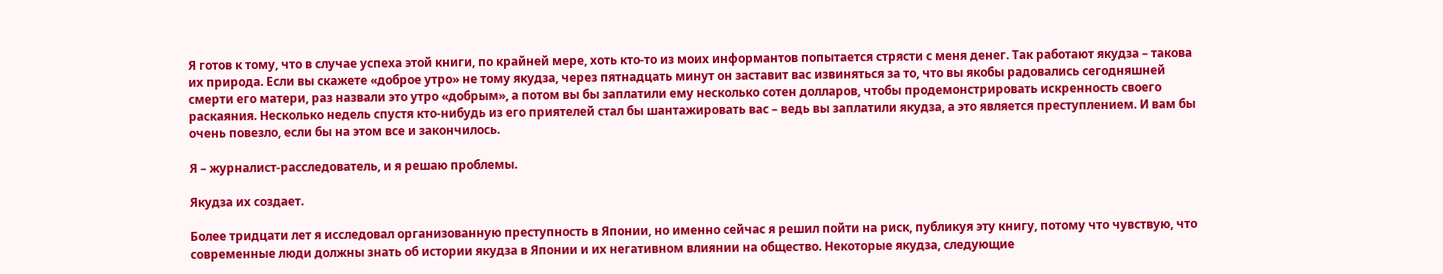Я готов к тому, что в случае успеха этой книги, по крайней мере, хоть кто-то из моих информантов попытается стрясти с меня денег. Так работают якудза – такова их природа. Если вы скажете «доброе утро» не тому якудза, через пятнадцать минут он заставит вас извиняться за то, что вы якобы радовались сегодняшней смерти его матери, раз назвали это утро «добрым», а потом вы бы заплатили ему несколько сотен долларов, чтобы продемонстрировать искренность своего раскаяния. Несколько недель спустя кто-нибудь из его приятелей стал бы шантажировать вас – ведь вы заплатили якудза, а это является преступлением. И вам бы очень повезло, если бы на этом все и закончилось.

Я – журналист-расследователь, и я решаю проблемы.

Якудза их создает.

Более тридцати лет я исследовал организованную преступность в Японии, но именно сейчас я решил пойти на риск, публикуя эту книгу, потому что чувствую, что современные люди должны знать об истории якудза в Японии и их негативном влиянии на общество. Некоторые якудза, следующие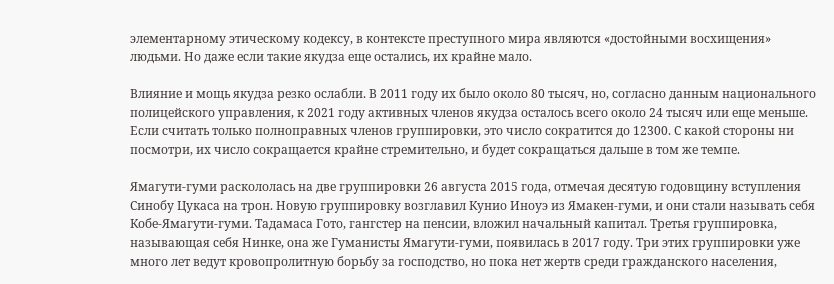элементарному этическому кодексу, в контексте преступного мира являются «достойными восхищения» людьми. Но даже если такие якудза еще остались, их крайне мало.

Влияние и мощь якудза резко ослабли. В 2011 году их было около 80 тысяч, но, согласно данным национального полицейского управления, к 2021 году активных членов якудза осталось всего около 24 тысяч или еще меньше. Если считать только полноправных членов группировки, это число сократится до 12300. С какой стороны ни посмотри, их число сокращается крайне стремительно, и будет сокращаться дальше в том же темпе.

Ямагути-гуми раскололась на две группировки 26 августа 2015 года, отмечая десятую годовщину вступления Синобу Цукаса на трон. Новую группировку возглавил Кунио Иноуэ из Ямакен-гуми, и они стали называть себя Кобе-Ямагути-гуми. Тадамаса Гото, гангстер на пенсии, вложил начальный капитал. Третья группировка, называющая себя Нинке, она же Гуманисты Ямагути-гуми, появилась в 2017 году. Три этих группировки уже много лет ведут кровопролитную борьбу за господство, но пока нет жертв среди гражданского населения,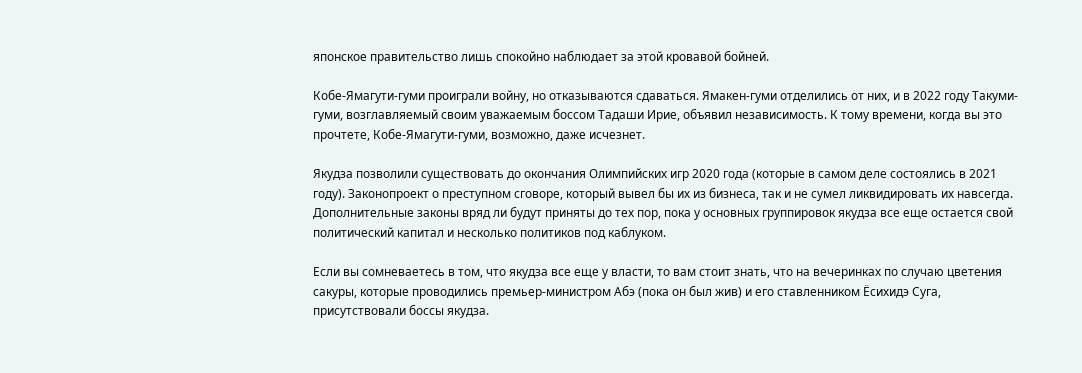японское правительство лишь спокойно наблюдает за этой кровавой бойней.

Кобе-Ямагути-гуми проиграли войну, но отказываются сдаваться. Ямакен-гуми отделились от них, и в 2022 году Такуми-гуми, возглавляемый своим уважаемым боссом Тадаши Ирие, объявил независимость. К тому времени, когда вы это прочтете, Кобе-Ямагути-гуми, возможно, даже исчезнет.

Якудза позволили существовать до окончания Олимпийских игр 2020 года (которые в самом деле состоялись в 2021 году). Законопроект о преступном сговоре, который вывел бы их из бизнеса, так и не сумел ликвидировать их навсегда. Дополнительные законы вряд ли будут приняты до тех пор, пока у основных группировок якудза все еще остается свой политический капитал и несколько политиков под каблуком.

Если вы сомневаетесь в том, что якудза все еще у власти, то вам стоит знать, что на вечеринках по случаю цветения сакуры, которые проводились премьер-министром Абэ (пока он был жив) и его ставленником Ёсихидэ Суга, присутствовали боссы якудза.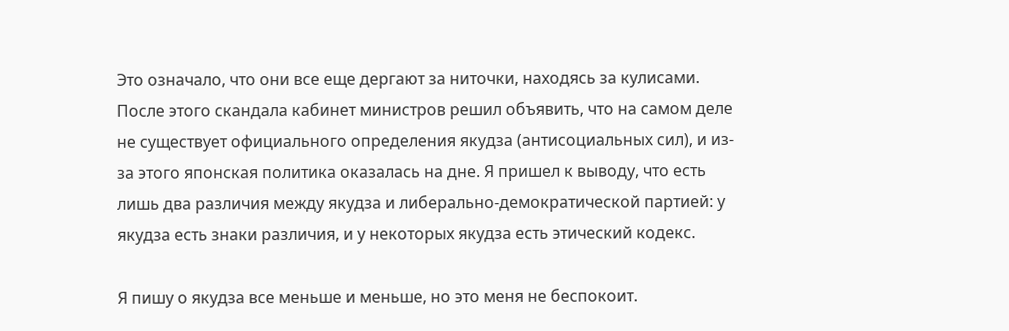Это означало, что они все еще дергают за ниточки, находясь за кулисами. После этого скандала кабинет министров решил объявить, что на самом деле не существует официального определения якудза (антисоциальных сил), и из-за этого японская политика оказалась на дне. Я пришел к выводу, что есть лишь два различия между якудза и либерально-демократической партией: у якудза есть знаки различия, и у некоторых якудза есть этический кодекс.

Я пишу о якудза все меньше и меньше, но это меня не беспокоит.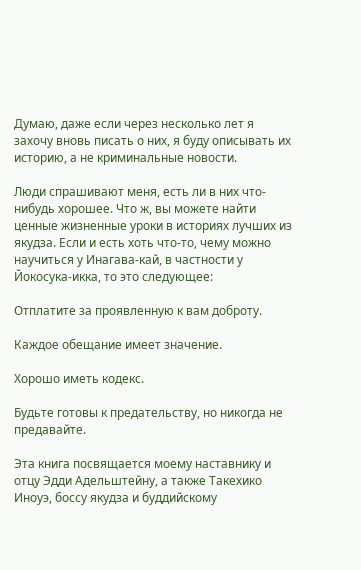Думаю, даже если через несколько лет я захочу вновь писать о них, я буду описывать их историю, а не криминальные новости.

Люди спрашивают меня, есть ли в них что-нибудь хорошее. Что ж, вы можете найти ценные жизненные уроки в историях лучших из якудза. Если и есть хоть что-то, чему можно научиться у Инагава-кай, в частности у Йокосука-икка, то это следующее:

Отплатите за проявленную к вам доброту.

Каждое обещание имеет значение.

Хорошо иметь кодекс.

Будьте готовы к предательству, но никогда не предавайте.

Эта книга посвящается моему наставнику и отцу Эдди Адельштейну, а также Такехико Иноуэ, боссу якудза и буддийскому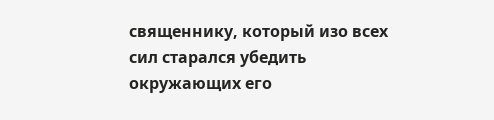священнику, который изо всех сил старался убедить окружающих его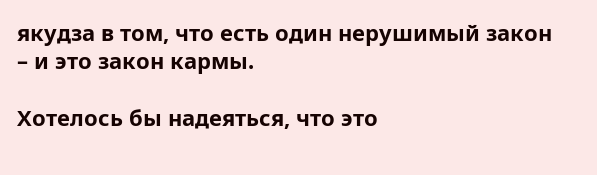якудза в том, что есть один нерушимый закон – и это закон кармы.

Хотелось бы надеяться, что это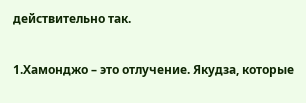действительно так.

1.Хамонджо – это отлучение. Якудза, которые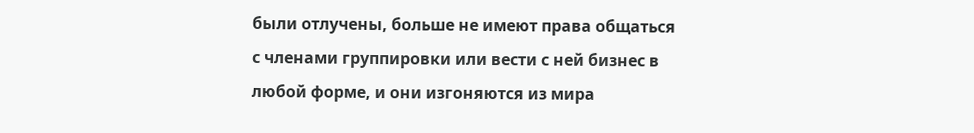были отлучены, больше не имеют права общаться с членами группировки или вести с ней бизнес в любой форме, и они изгоняются из мира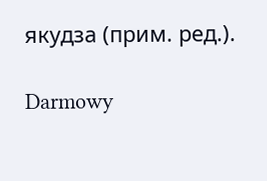якудза (прим. ред.).

Darmowy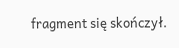fragment się skończył.